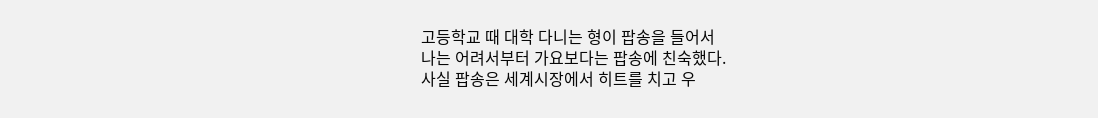고등학교 때 대학 다니는 형이 팝송을 들어서
나는 어려서부터 가요보다는 팝송에 친숙했다.
사실 팝송은 세계시장에서 히트를 치고 우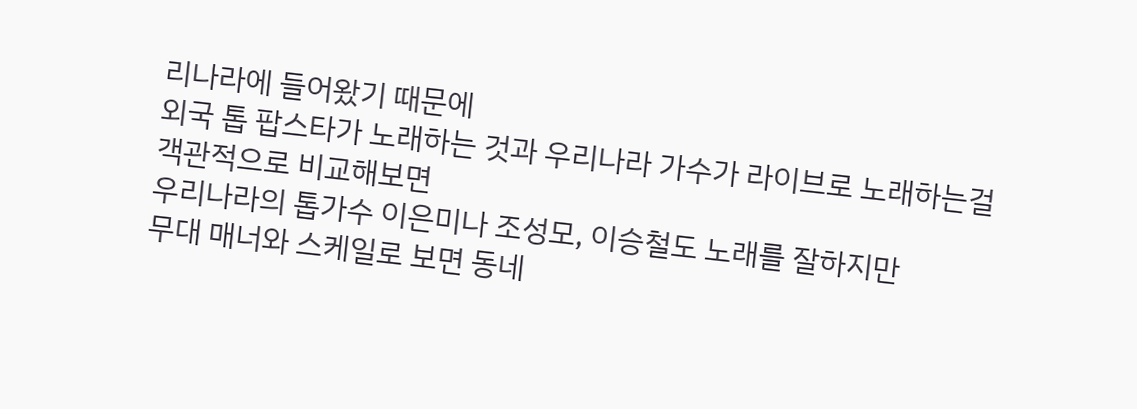리나라에 들어왔기 때문에
외국 톱 팝스타가 노래하는 것과 우리나라 가수가 라이브로 노래하는걸
객관적으로 비교해보면
우리나라의 톱가수 이은미나 조성모, 이승철도 노래를 잘하지만
무대 매너와 스케일로 보면 동네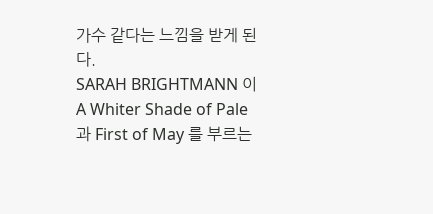가수 같다는 느낌을 받게 된다.
SARAH BRIGHTMANN 이 A Whiter Shade of Pale 과 First of May 를 부르는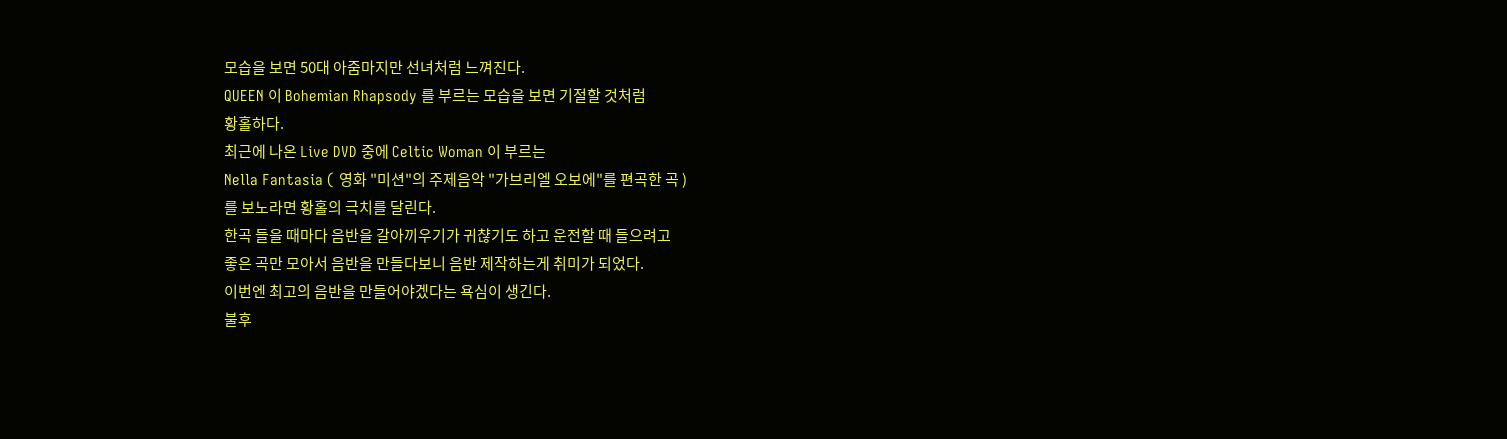모습을 보면 50대 아줌마지만 선녀처럼 느껴진다.
QUEEN 이 Bohemian Rhapsody 를 부르는 모습을 보면 기절할 것처럼
황홀하다.
최근에 나온 Live DVD 중에 Celtic Woman 이 부르는
Nella Fantasia ( 영화 "미션"의 주제음악 "가브리엘 오보에"를 편곡한 곡 )
를 보노라면 황홀의 극치를 달린다.
한곡 들을 때마다 음반을 갈아끼우기가 귀챦기도 하고 운전할 때 들으려고
좋은 곡만 모아서 음반을 만들다보니 음반 제작하는게 취미가 되었다.
이번엔 최고의 음반을 만들어야겠다는 욕심이 생긴다.
불후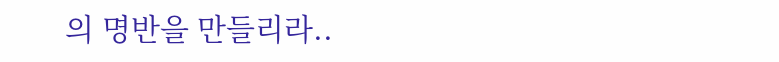의 명반을 만들리라..